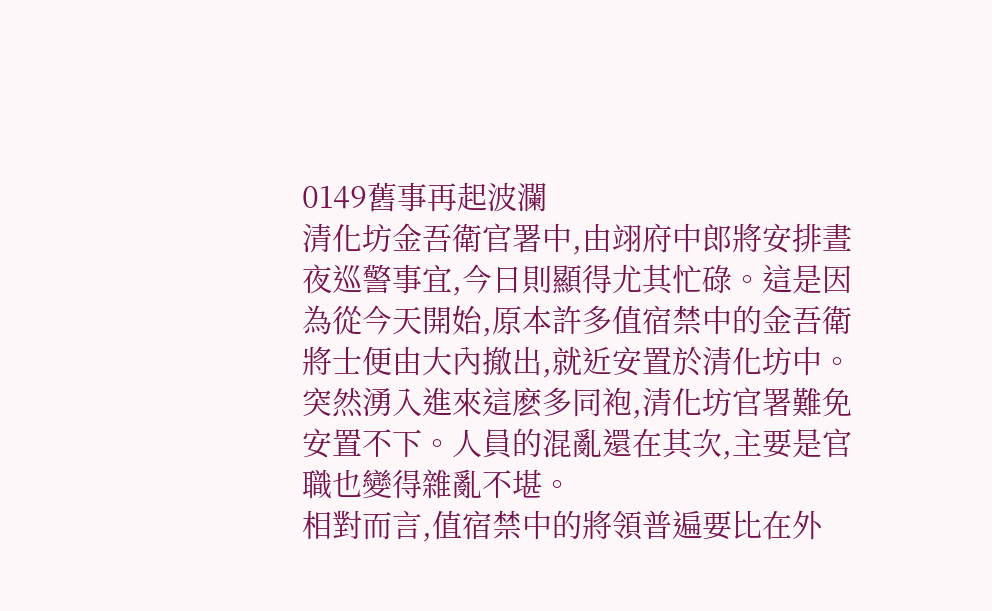0149舊事再起波瀾
清化坊金吾衛官署中,由翊府中郎將安排晝夜巡警事宜,今日則顯得尤其忙碌。這是因為從今天開始,原本許多值宿禁中的金吾衛將士便由大內撤出,就近安置於清化坊中。
突然湧入進來這麽多同袍,清化坊官署難免安置不下。人員的混亂還在其次,主要是官職也變得雜亂不堪。
相對而言,值宿禁中的將領普遍要比在外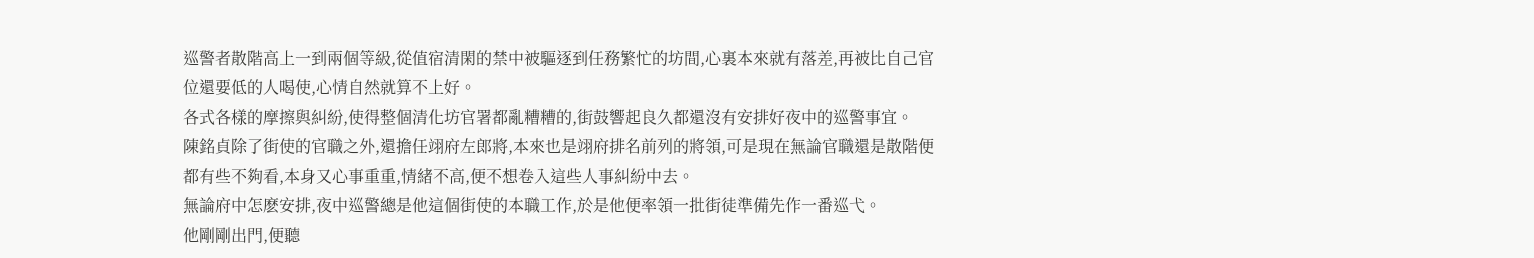巡警者散階高上一到兩個等級,從值宿清閑的禁中被驅逐到任務繁忙的坊間,心裏本來就有落差,再被比自己官位還要低的人喝使,心情自然就算不上好。
各式各樣的摩擦與糾紛,使得整個清化坊官署都亂糟糟的,街鼓響起良久都還沒有安排好夜中的巡警事宜。
陳銘貞除了街使的官職之外,還擔任翊府左郎將,本來也是翊府排名前列的將領,可是現在無論官職還是散階便都有些不夠看,本身又心事重重,情緒不高,便不想卷入這些人事糾紛中去。
無論府中怎麽安排,夜中巡警總是他這個街使的本職工作,於是他便率領一批街徒準備先作一番巡弋。
他剛剛出門,便聽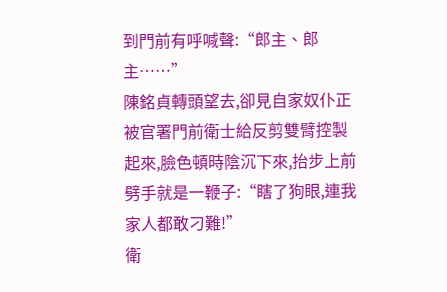到門前有呼喊聲:“郎主、郎主……”
陳銘貞轉頭望去,卻見自家奴仆正被官署門前衛士給反剪雙臂控製起來,臉色頓時陰沉下來,抬步上前劈手就是一鞭子:“瞎了狗眼,連我家人都敢刁難!”
衛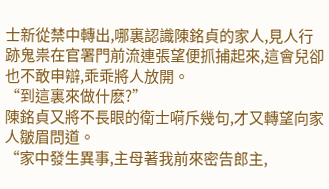士新從禁中轉出,哪裏認識陳銘貞的家人,見人行跡鬼祟在官署門前流連張望便抓捕起來,這會兒卻也不敢申辯,乖乖將人放開。
“到這裏來做什麽?”
陳銘貞又將不長眼的衛士嗬斥幾句,才又轉望向家人皺眉問道。
“家中發生異事,主母著我前來密告郎主,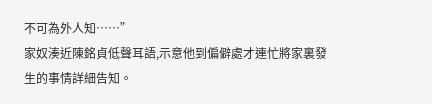不可為外人知……”
家奴湊近陳銘貞低聲耳語,示意他到偏僻處才連忙將家裏發生的事情詳細告知。